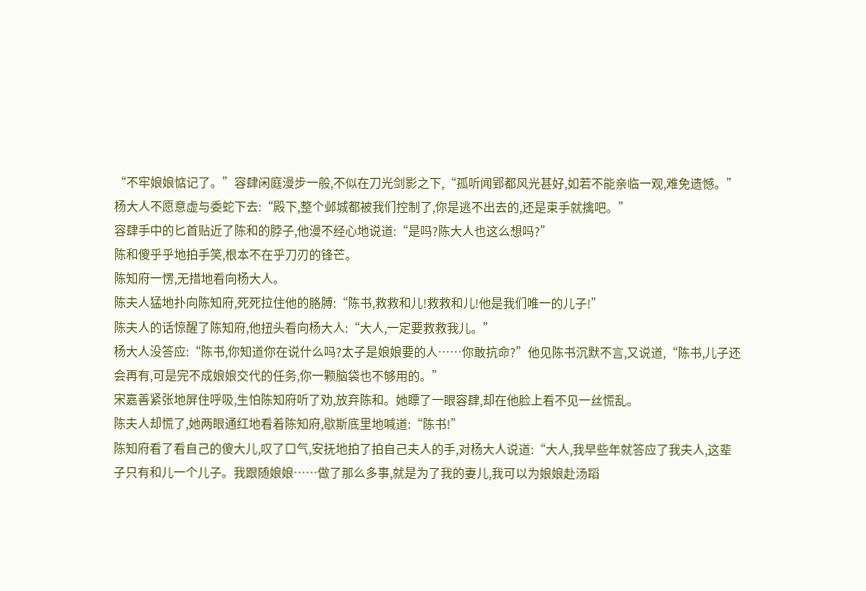“不牢娘娘惦记了。”容肆闲庭漫步一般,不似在刀光剑影之下,“孤听闻郢都风光甚好,如若不能亲临一观,难免遗憾。”
杨大人不愿意虚与委蛇下去:“殿下,整个邺城都被我们控制了,你是逃不出去的,还是束手就擒吧。”
容肆手中的匕首贴近了陈和的脖子,他漫不经心地说道:“是吗?陈大人也这么想吗?”
陈和傻乎乎地拍手笑,根本不在乎刀刃的锋芒。
陈知府一愣,无措地看向杨大人。
陈夫人猛地扑向陈知府,死死拉住他的胳膊:“陈书,救救和儿!救救和儿!他是我们唯一的儿子!”
陈夫人的话惊醒了陈知府,他扭头看向杨大人:“大人,一定要救救我儿。”
杨大人没答应:“陈书,你知道你在说什么吗?太子是娘娘要的人……你敢抗命?”他见陈书沉默不言,又说道,“陈书,儿子还会再有,可是完不成娘娘交代的任务,你一颗脑袋也不够用的。”
宋嘉善紧张地屏住呼吸,生怕陈知府听了劝,放弃陈和。她瞟了一眼容肆,却在他脸上看不见一丝慌乱。
陈夫人却慌了,她两眼通红地看着陈知府,歇斯底里地喊道:“陈书!”
陈知府看了看自己的傻大儿,叹了口气,安抚地拍了拍自己夫人的手,对杨大人说道:“大人,我早些年就答应了我夫人,这辈子只有和儿一个儿子。我跟随娘娘……做了那么多事,就是为了我的妻儿,我可以为娘娘赴汤蹈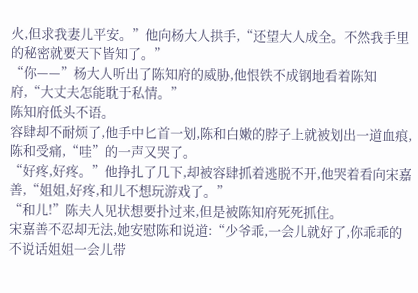火,但求我妻儿平安。”他向杨大人拱手,“还望大人成全。不然我手里的秘密就要天下皆知了。”
“你——”杨大人听出了陈知府的威胁,他恨铁不成钢地看着陈知府,“大丈夫怎能耽于私情。”
陈知府低头不语。
容肆却不耐烦了,他手中匕首一划,陈和白嫩的脖子上就被划出一道血痕,陈和受痛,“哇”的一声又哭了。
“好疼,好疼。”他挣扎了几下,却被容肆抓着逃脱不开,他哭着看向宋嘉善,“姐姐,好疼,和儿不想玩游戏了。”
“和儿!”陈夫人见状想要扑过来,但是被陈知府死死抓住。
宋嘉善不忍却无法,她安慰陈和说道:“少爷乖,一会儿就好了,你乖乖的不说话姐姐一会儿带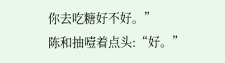你去吃糖好不好。”
陈和抽噎着点头:“好。”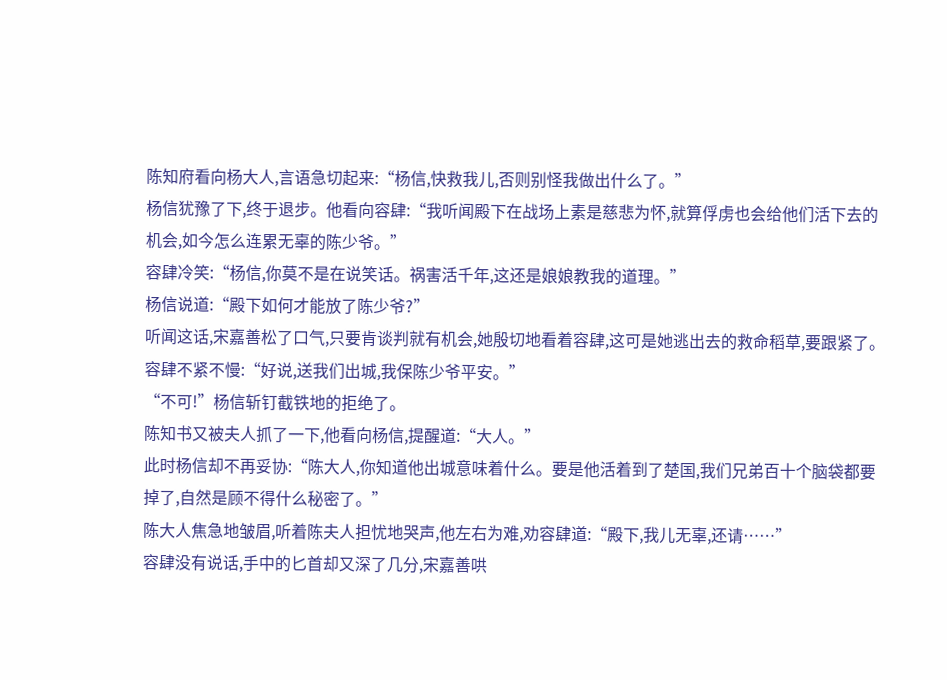陈知府看向杨大人,言语急切起来:“杨信,快救我儿,否则别怪我做出什么了。”
杨信犹豫了下,终于退步。他看向容肆:“我听闻殿下在战场上素是慈悲为怀,就算俘虏也会给他们活下去的机会,如今怎么连累无辜的陈少爷。”
容肆冷笑:“杨信,你莫不是在说笑话。祸害活千年,这还是娘娘教我的道理。”
杨信说道:“殿下如何才能放了陈少爷?”
听闻这话,宋嘉善松了口气,只要肯谈判就有机会,她殷切地看着容肆,这可是她逃出去的救命稻草,要跟紧了。
容肆不紧不慢:“好说,送我们出城,我保陈少爷平安。”
“不可!”杨信斩钉截铁地的拒绝了。
陈知书又被夫人抓了一下,他看向杨信,提醒道:“大人。”
此时杨信却不再妥协:“陈大人,你知道他出城意味着什么。要是他活着到了楚国,我们兄弟百十个脑袋都要掉了,自然是顾不得什么秘密了。”
陈大人焦急地皱眉,听着陈夫人担忧地哭声,他左右为难,劝容肆道:“殿下,我儿无辜,还请……”
容肆没有说话,手中的匕首却又深了几分,宋嘉善哄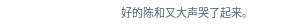好的陈和又大声哭了起来。